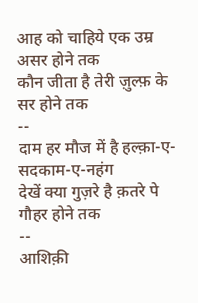आह को चाहिये एक उम्र असर होने तक
कौन जीता है तेरी ज़ुल्फ़ के सर होने तक
--
दाम हर मौज में है हल्क़ा-ए-सदकाम-ए-नहंग
देखें क्या गुज़रे है क़तरे पे गौहर होने तक
--
आशिक़ी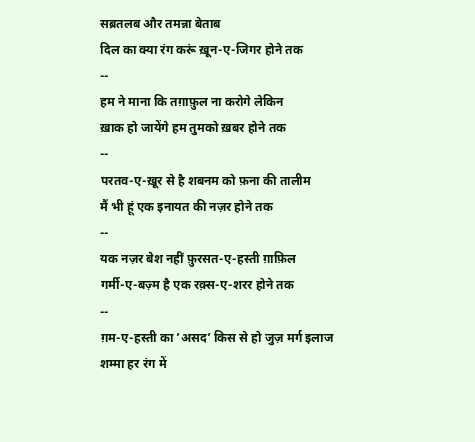सब्रतलब और तमन्ना बेताब
दिल का क्या रंग करूं ख़ून-ए-जिगर होने तक
--
हम ने माना कि तग़ाफ़ुल ना करोगे लेकिन
ख़ाक हो जायेंगे हम तुमको ख़बर होने तक
--
परतव-ए-ख़ूर से है शबनम को फ़ना की तालीम
मैं भी हूं एक इनायत की नज़र होने तक
--
यक नज़र बेश नहीं फ़ुरसत-ए-हस्ती ग़ाफ़िल
गर्मी-ए-बज़्म है एक रक़्स-ए-शरर होने तक
--
ग़म-ए-हस्ती का ’असद’ किस से हो जुज़ मर्ग इलाज
शम्मा हर रंग में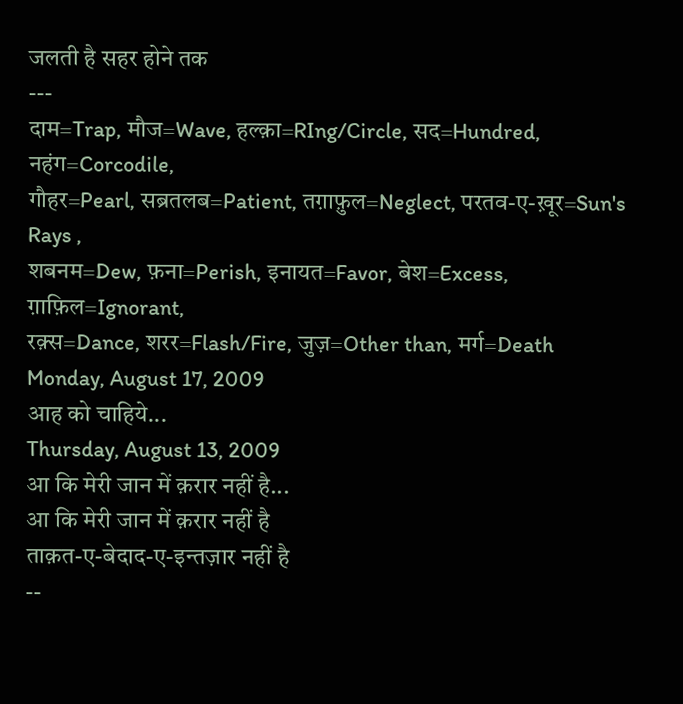जलती है सहर होने तक
---
दाम=Trap, मौज=Wave, हल्क़ा=RIng/Circle, सद=Hundred, नहंग=Corcodile,
गौहर=Pearl, सब्रतलब=Patient, तग़ाफ़ुल=Neglect, परतव-ए-ख़ूर=Sun's Rays ,
शबनम=Dew, फ़ना=Perish, इनायत=Favor, बेश=Excess, ग़ाफ़िल=Ignorant,
रक़्स=Dance, शरर=Flash/Fire, जुज़=Other than, मर्ग=Death
Monday, August 17, 2009
आह को चाहिये...
Thursday, August 13, 2009
आ कि मेरी जान में क़रार नहीं है...
आ कि मेरी जान में क़रार नहीं है
ताक़त-ए-बेदाद-ए-इन्तज़ार नहीं है
--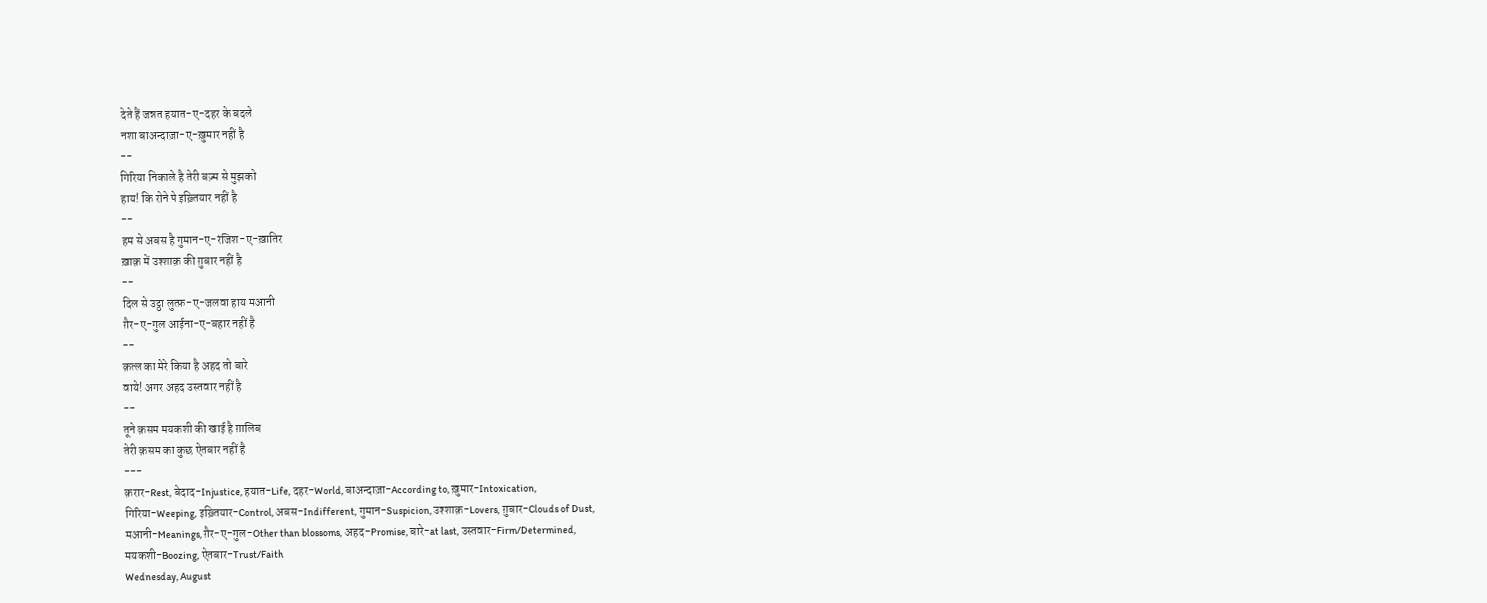देते हैं जन्नत हयात-ए-दहर के बदले
नशा बाअन्दाज़ा-ए-ख़ुमार नहीं है
--
गिरिया निकाले है तेरी बज़्म से मुझको
हाय! कि रोने पे इख़्तियार नहीं है
--
हम से अबस है गुमान-ए-रंजिश-ए-ख़ातिर
ख़ाक़ में उश्शाक़ की ग़ुबार नहीं है
--
दिल से उट्ठा लुत्फ़-ए-जलवा हाय मआनी
ग़ैर-ए-गुल आईना-ए-बहार नहीं है
--
क़त्ल का मेरे किया है अहद तो बारे
वाये! अगर अहद उस्तवार नहीं है
--
तूने क़सम मयकशी की खाई है ग़ालिब
तेरी क़सम का कुछ ऐतबार नहीं है
---
क़रार-Rest, बेदाद-Injustice, हयात-Life, दहर-World, बाअन्दाज़ा-According to, ख़ुमार-Intoxication,
गिरिया-Weeping, इख़्तियार-Control, अबस-Indifferent, गुमान-Suspicion, उश्शाक़-Lovers, ग़ुबार-Clouds of Dust,
मआनी-Meanings, ग़ैर-ए-गुल-Other than blossoms, अहद-Promise, बारे-at last, उस्तवार-Firm/Determined,
मयकशी-Boozing, ऐतबार-Trust/Faith
Wednesday, August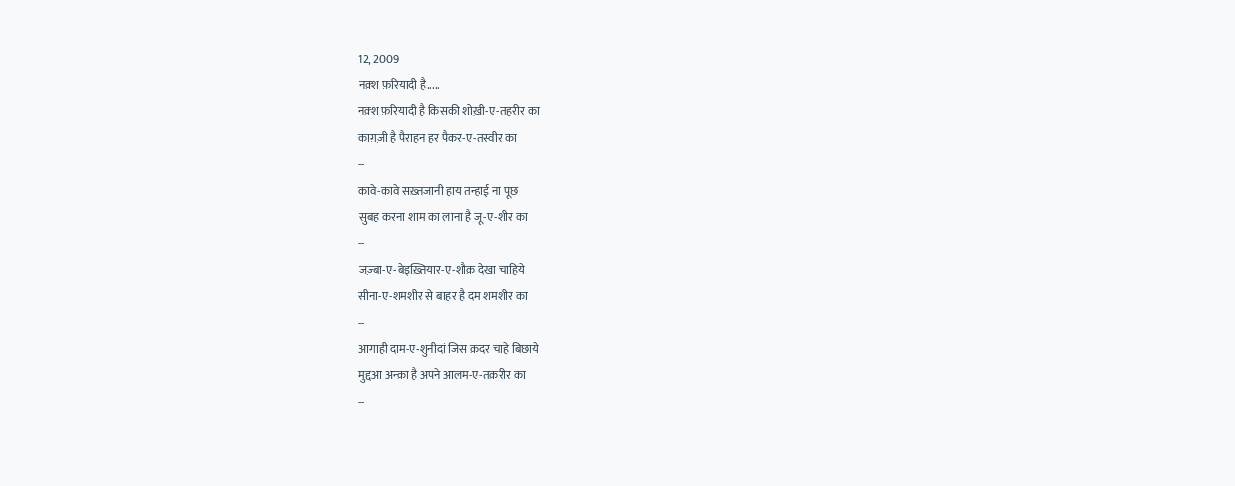12, 2009
नक़्श फ़रियादी है.....
नक़्श फ़रियादी है किसकी शोख़ी-ए-तहरीर का
काग़ज़ी है पैराहन हर पैकर-ए-तस्वीर का
--
कावे-कावे सख़्तजानी हाय तन्हाई ना पूछ
सुबह करना शाम का लाना है जू-ए-शीर का
--
जज़्बा-ए-बेइख़्तियार-ए-शौक़ देखा चाहिये
सीना-ए-शमशीर से बाहर है दम शमशीर का
--
आगाही दाम-ए-शुनीदां जिस क़दर चाहे बिछाये
मुद्दआ अन्क़ा है अपने आलम-ए-तक़रीर का
--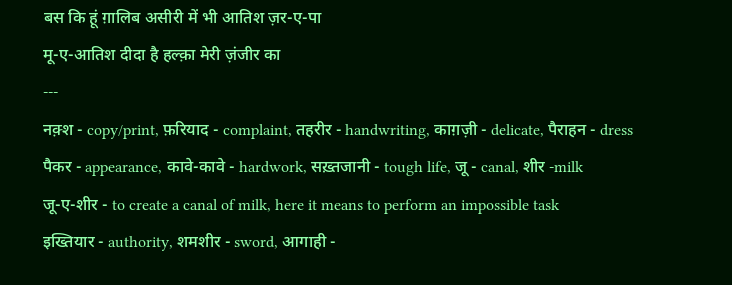बस कि हूं ग़ालिब असीरी में भी आतिश ज़र-ए-पा
मू-ए-आतिश दीदा है हल्क़ा मेरी ज़ंजीर का
---
नक़्श - copy/print, फ़रियाद - complaint, तहरीर - handwriting, काग़ज़ी - delicate, पैराहन - dress
पैकर - appearance, कावे-कावे - hardwork, सख़्तजानी - tough life, जू - canal, शीर -milk
जू-ए-शीर - to create a canal of milk, here it means to perform an impossible task
इख्तियार - authority, शमशीर - sword, आगाही -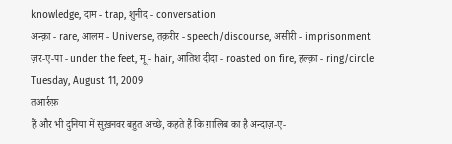knowledge, दाम - trap, शुनीद - conversation
अन्क़ा - rare, आलम - Universe, तक़रीर - speech/discourse, असीरी - imprisonment
ज़र-ए-पा - under the feet, मू - hair, आतिश दीदा - roasted on fire, हल्क़ा - ring/circle
Tuesday, August 11, 2009
तआर्रुफ़
हैं और भी दुनिया में सुख़नवर बहुत अच्छे, कहते हैं कि ग़ालिब का है अन्दाज़-ए-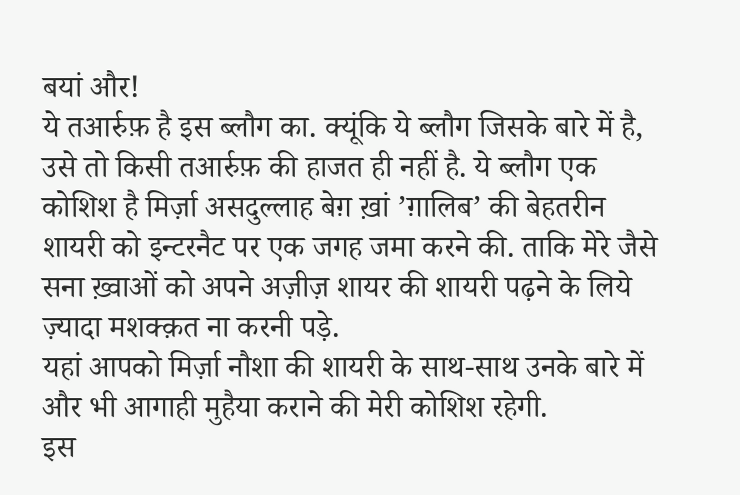बयां और!
ये तआर्रुफ़ है इस ब्लौग का. क्यूंकि ये ब्लौग जिसके बारे में है, उसे तो किसी तआर्रुफ़ की हाजत ही नहीं है. ये ब्लौग एक कोशिश है मिर्ज़ा असदुल्लाह बेग़ ख़ां ’ग़ालिब’ की बेहतरीन शायरी को इन्टरनैट पर एक जगह जमा करने की. ताकि मेरे जैसे सना ख़्वाओं को अपने अज़ीज़ शायर की शायरी पढ़ने के लिये ज़्यादा मशक्क़त ना करनी पड़े.
यहां आपको मिर्ज़ा नौशा की शायरी के साथ-साथ उनके बारे में और भी आगाही मुहैया कराने की मेरी कोशिश रहेगी.
इस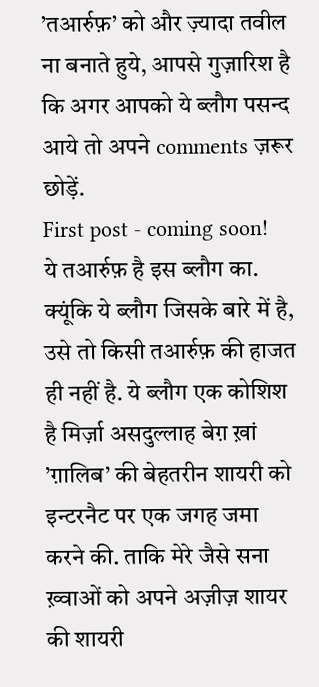’तआर्रुफ़’ को और ज़्यादा तवील ना बनाते हुये, आपसे गुज़ारिश है कि अगर आपको ये ब्लौग पसन्द आये तो अपने comments ज़रूर छोड़ें.
First post - coming soon!
ये तआर्रुफ़ है इस ब्लौग का. क्यूंकि ये ब्लौग जिसके बारे में है, उसे तो किसी तआर्रुफ़ की हाजत ही नहीं है. ये ब्लौग एक कोशिश है मिर्ज़ा असदुल्लाह बेग़ ख़ां ’ग़ालिब’ की बेहतरीन शायरी को इन्टरनैट पर एक जगह जमा करने की. ताकि मेरे जैसे सना ख़्वाओं को अपने अज़ीज़ शायर की शायरी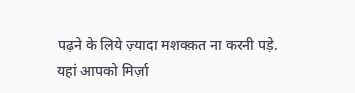पढ़ने के लिये ज़्यादा मशक्क़त ना करनी पड़े.
यहां आपको मिर्ज़ा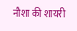नौशा की शायरी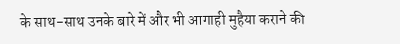के साथ-साथ उनके बारे में और भी आगाही मुहैया कराने की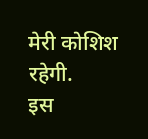मेरी कोशिश रहेगी.
इस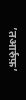’तआर्रुफ़’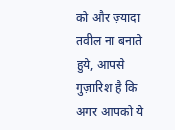को और ज़्यादा तवील ना बनाते हुये, आपसे गुज़ारिश है कि अगर आपको ये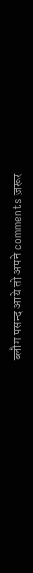ब्लौग पसन्द आये तो अपने comments ज़रूर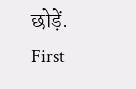छोड़ें.
First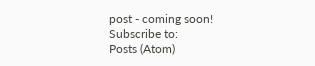post - coming soon!
Subscribe to:
Posts (Atom)